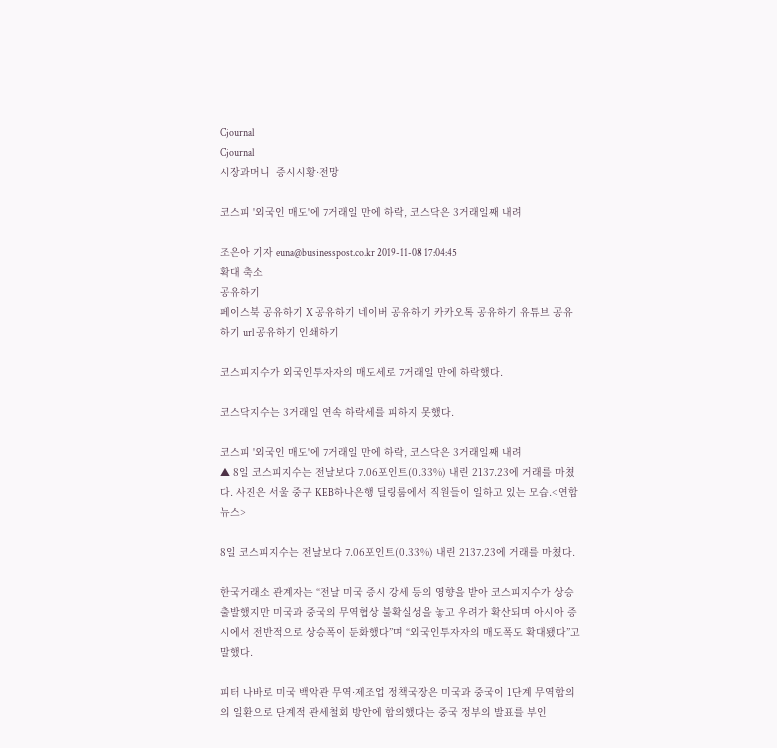Cjournal
Cjournal
시장과머니  증시시황·전망

코스피 '외국인 매도'에 7거래일 만에 하락, 코스닥은 3거래일째 내려

조은아 기자 euna@businesspost.co.kr 2019-11-08 17:04:45
확대 축소
공유하기
페이스북 공유하기 X 공유하기 네이버 공유하기 카카오톡 공유하기 유튜브 공유하기 url 공유하기 인쇄하기

코스피지수가 외국인투자자의 매도세로 7거래일 만에 하락했다.

코스닥지수는 3거래일 연속 하락세를 피하지 못했다.

코스피 '외국인 매도'에 7거래일 만에 하락, 코스닥은 3거래일째 내려
▲ 8일 코스피지수는 전날보다 7.06포인트(0.33%) 내린 2137.23에 거래를 마쳤다. 사진은 서울 중구 KEB하나은행 딜링룸에서 직원들이 일하고 있는 모습.<연합뉴스>

8일 코스피지수는 전날보다 7.06포인트(0.33%) 내린 2137.23에 거래를 마쳤다.

한국거래소 관계자는 “전날 미국 증시 강세 등의 영향을 받아 코스피지수가 상승 출발했지만 미국과 중국의 무역협상 불확실성을 놓고 우려가 확산되며 아시아 증시에서 전반적으로 상승폭이 둔화했다”며 “외국인투자자의 매도폭도 확대됐다”고 말했다.

피터 나바로 미국 백악관 무역·제조업 정책국장은 미국과 중국이 1단계 무역합의의 일환으로 단계적 관세철회 방안에 합의했다는 중국 정부의 발표를 부인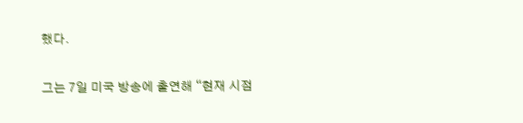했다.

그는 7일 미국 방송에 출연해 “현재 시점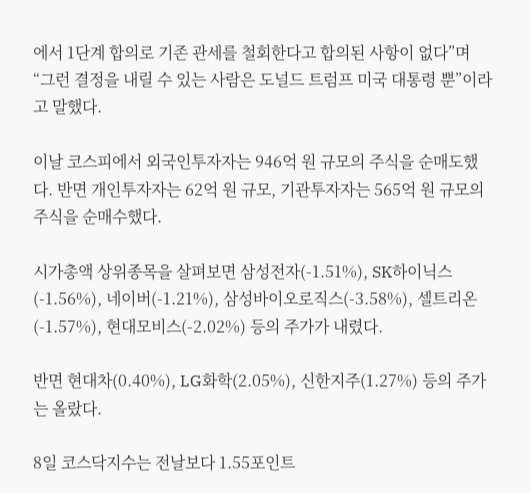에서 1단계 합의로 기존 관세를 철회한다고 합의된 사항이 없다”며 “그런 결정을 내릴 수 있는 사람은 도널드 트럼프 미국 대통령 뿐”이라고 말했다.

이날 코스피에서 외국인투자자는 946억 원 규모의 주식을 순매도했다. 반면 개인투자자는 62억 원 규모, 기관투자자는 565억 원 규모의 주식을 순매수했다.

시가총액 상위종목을 살펴보면 삼성전자(-1.51%), SK하이닉스(-1.56%), 네이버(-1.21%), 삼성바이오로직스(-3.58%), 셀트리온(-1.57%), 현대모비스(-2.02%) 등의 주가가 내렸다.

반면 현대차(0.40%), LG화학(2.05%), 신한지주(1.27%) 등의 주가는 올랐다.

8일 코스닥지수는 전날보다 1.55포인트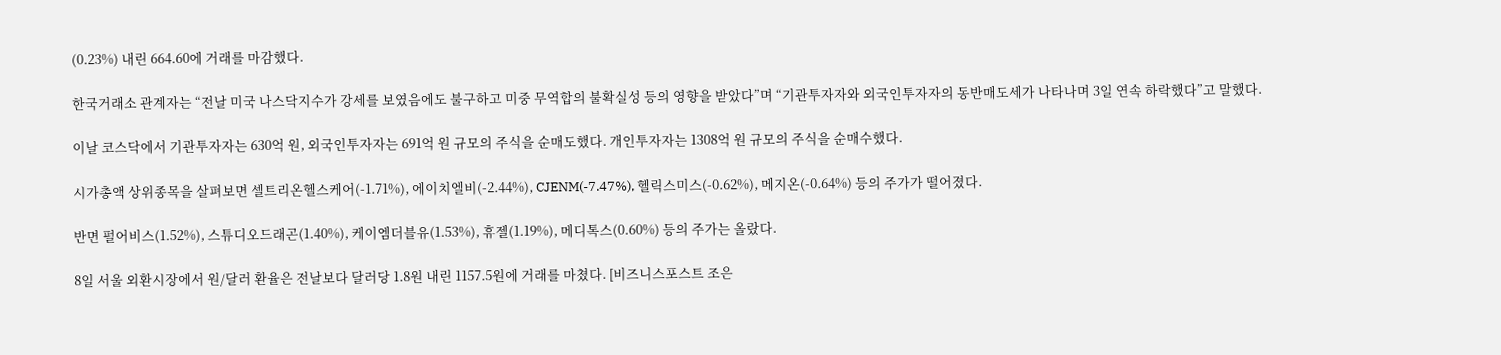(0.23%) 내린 664.60에 거래를 마감했다.

한국거래소 관계자는 “전날 미국 나스닥지수가 강세를 보였음에도 불구하고 미중 무역합의 불확실성 등의 영향을 받았다”며 “기관투자자와 외국인투자자의 동반매도세가 나타나며 3일 연속 하락했다”고 말했다.

이날 코스닥에서 기관투자자는 630억 원, 외국인투자자는 691억 원 규모의 주식을 순매도했다. 개인투자자는 1308억 원 규모의 주식을 순매수했다.

시가총액 상위종목을 살펴보면 셀트리온헬스케어(-1.71%), 에이치엘비(-2.44%), CJENM(-7.47%), 헬릭스미스(-0.62%), 메지온(-0.64%) 등의 주가가 떨어졌다.

반면 펄어비스(1.52%), 스튜디오드래곤(1.40%), 케이엠더블유(1.53%), 휴젤(1.19%), 메디톡스(0.60%) 등의 주가는 올랐다.

8일 서울 외환시장에서 원/달러 환율은 전날보다 달러당 1.8원 내린 1157.5원에 거래를 마쳤다. [비즈니스포스트 조은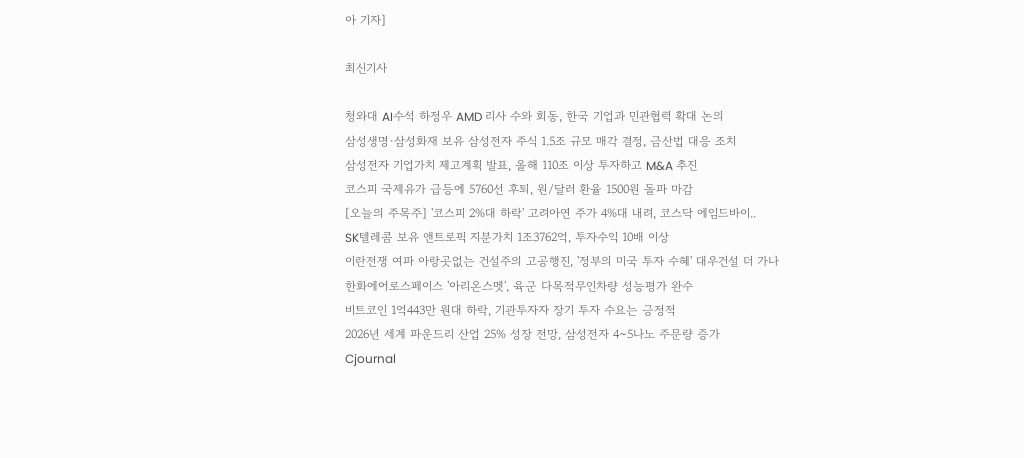아 기자]

최신기사

청와대 AI수석 하정우 AMD 리사 수와 회동, 한국 기업과 민관협력 확대 논의
삼성생명·삼성화재 보유 삼성전자 주식 1.5조 규모 매각 결정, 금산법 대응 조치
삼성전자 기업가치 제고계획 발표, 올해 110조 이상 투자하고 M&A 추진
코스피 국제유가 급등에 5760선 후퇴, 원/달러 환율 1500원 돌파 마감
[오늘의 주목주] '코스피 2%대 하락' 고려아연 주가 4%대 내려, 코스닥 에임드바이..
SK텔레콤 보유 앤트로픽 지분가치 1조3762억, 투자수익 10배 이상
이란전쟁 여파 아랑곳없는 건설주의 고공행진, '정부의 미국 투자 수혜' 대우건설 더 가나
한화에어로스페이스 '아리온스멧', 육군 다목적무인차량 성능평가 완수
비트코인 1억443만 원대 하락, 기관투자자 장기 투자 수요는 긍정적
2026년 세계 파운드리 산업 25% 성장 전망, 삼성전자 4~5나노 주문량 증가
Cjournal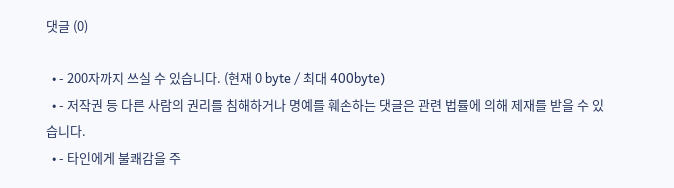댓글 (0)

  • - 200자까지 쓰실 수 있습니다. (현재 0 byte / 최대 400byte)
  • - 저작권 등 다른 사람의 권리를 침해하거나 명예를 훼손하는 댓글은 관련 법률에 의해 제재를 받을 수 있습니다.
  • - 타인에게 불쾌감을 주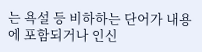는 욕설 등 비하하는 단어가 내용에 포함되거나 인신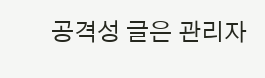공격성 글은 관리자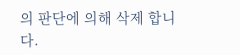의 판단에 의해 삭제 합니다.